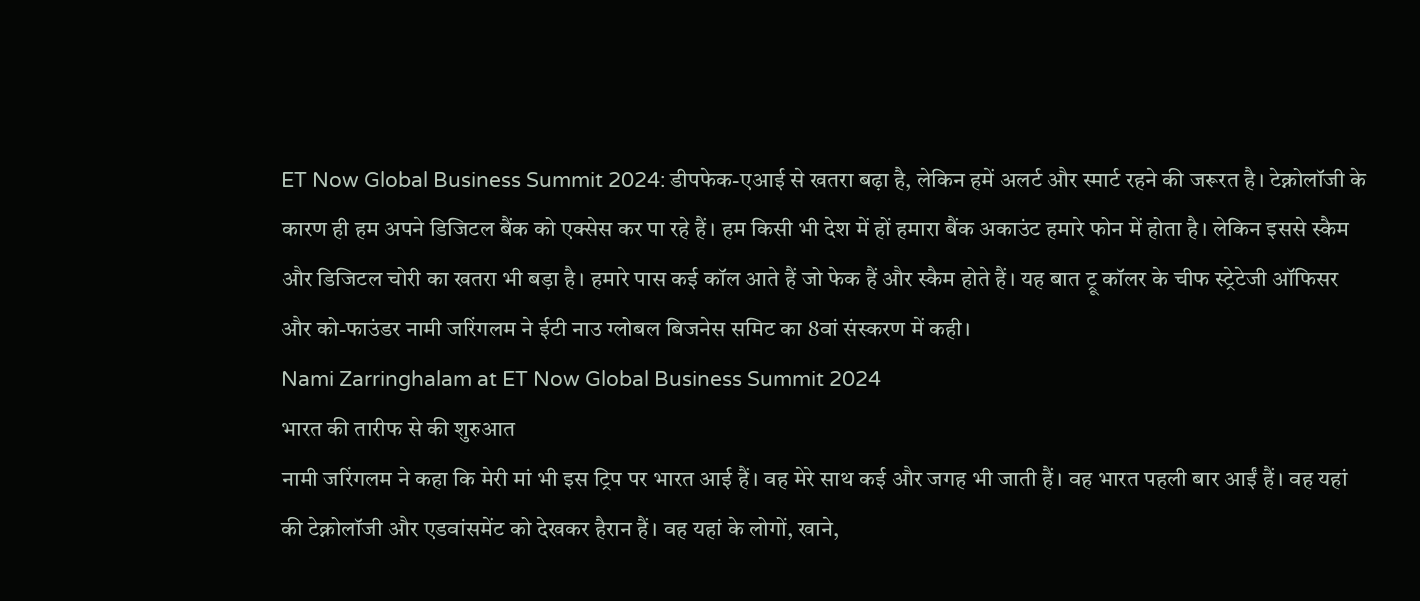ET Now Global Business Summit 2024: डीपफेक-एआई से खतरा बढ़ा है, लेकिन हमें अलर्ट और स्मार्ट रहने की जरूरत है। टेक्नोलॉजी के कारण ही हम अपने डिजिटल बैंक को एक्सेस कर पा रहे हैं। हम किसी भी देश में हों हमारा बैंक अकाउंट हमारे फोन में होता है। लेकिन इससे स्कैम और डिजिटल चोरी का खतरा भी बड़ा है। हमारे पास कई कॉल आते हैं जो फेक हैं और स्कैम होते हैं। यह बात ट्रू कॉलर के चीफ स्ट्रेटेजी ऑफिसर और को-फाउंडर नामी जरिंगलम ने ईटी नाउ ग्लोबल बिजनेस समिट का 8वां संस्करण में कही।
Nami Zarringhalam at ET Now Global Business Summit 2024
भारत की तारीफ से की शुरुआत
नामी जरिंगलम ने कहा कि मेरी मां भी इस ट्रिप पर भारत आई हैं। वह मेरे साथ कई और जगह भी जाती हैं। वह भारत पहली बार आईं हैं। वह यहां की टेक्नोलॉजी और एडवांसमेंट को देखकर हैरान हैं। वह यहां के लोगों, खाने,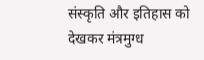संस्कृति और इतिहास को देखकर मंत्रमुग्ध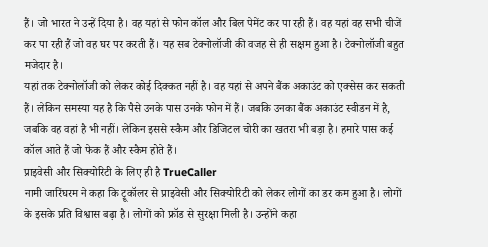हैं। जो भारत ने उन्हें दिया है। वह यहां से फोन कॉल और बिल पेमेंट कर पा रही हैं। वह यहां वह सभी चीजें कर पा रही हैं जो वह घर पर करती हैं। यह सब टेक्नोलॉजी की वजह से ही सक्षम हुआ है। टेक्नोलॉजी बहुत मजेदार है।
यहां तक टेक्नोलॉजी को लेकर कोई दिक्कत नहीं है। वह यहां से अपने बैंक अकाउंट को एक्सेस कर सकती हैं। लेकिन समस्या यह है कि पैसे उनके पास उनके फोन में हैं। जबकि उनका बैंक अकाउंट स्वीडन में है, जबकि वह वहां है भी नहीं। लेकिन इससे स्कैम और डिजिटल चोरी का खतरा भी बड़ा है। हमारे पास कई कॉल आते हैं जो फेक हैं और स्कैम होते हैं।
प्राइवेसी और सिक्योरिटी के लिए ही है TrueCaller
नामी जारिंघरम ने कहा कि ट्रूकॉलर से प्राइवेसी और सिक्योरिटी को लेकर लोगों का डर कम हुआ है। लोगों के इसके प्रति विश्वास बढ़ा है। लोगों को फ्रॉड से सुरक्षा मिली है। उन्होंने कहा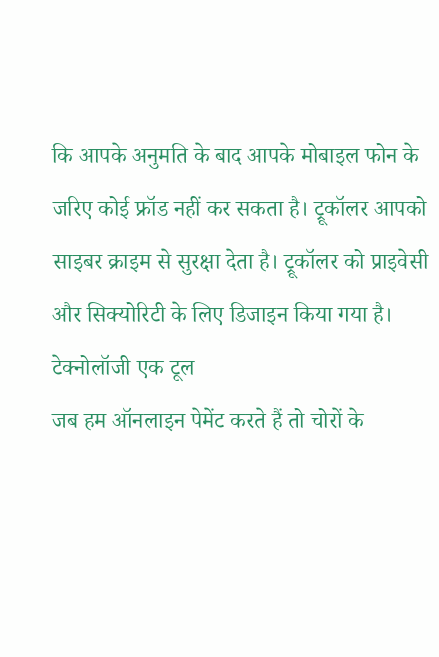कि आपके अनुमति के बाद आपके मोबाइल फोन के जरिए कोई फ्रॉड नहीं कर सकता है। ट्रूकॉलर आपको साइबर क्राइम से सुरक्षा देता है। ट्रूकॉलर को प्राइवेसी और सिक्योरिटी के लिए डिजाइन किया गया है।
टेक्नोलॉजी एक टूल
जब हम ऑनलाइन पेमेंट करते हैं तो चोरों के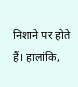निशाने पर होते हैं। हालांकि,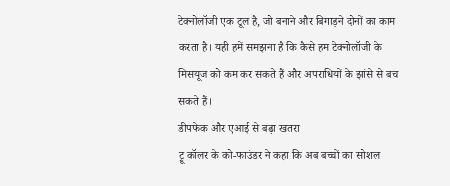टेक्नोलॉजी एक टूल है, जो बनाने और बिगाड़ने दोनों का काम करता है। यही हमें समझना है कि कैसे हम टेक्नोलॉजी के मिसयूज को कम कर सकते हैं और अपराधियों के झांसे से बच सकते हैं।
डीपफेक और एआई से बढ़ा खतरा
ट्रू कॉलर के को-फाउंडर ने कहा कि अब बच्चों का सोशल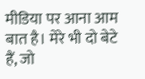मीडिया पर आना आम बात है। मेरे भी दो बेटे हैं, जो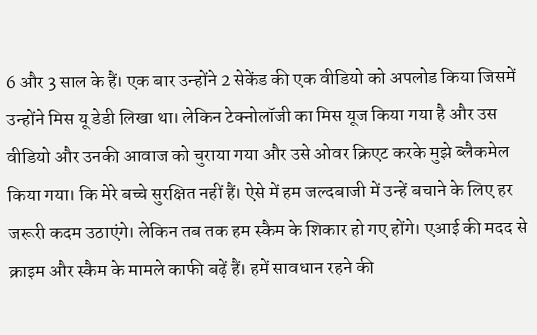6 और 3 साल के हैं। एक बार उन्होंने 2 सेकेंड की एक वीडियो को अपलोड किया जिसमें उन्होंने मिस यू डेडी लिखा था। लेकिन टेक्नोलॉजी का मिस यूज किया गया है और उस वीडियो और उनकी आवाज को चुराया गया और उसे ओवर क्रिएट करके मुझे ब्लैकमेल किया गया। कि मेरे बच्चे सुरक्षित नहीं हैं। ऐसे में हम जल्दबाजी में उन्हें बचाने के लिए हर जरूरी कदम उठाएंगे। लेकिन तब तक हम स्कैम के शिकार हो गए होंगे। एआई की मदद से क्राइम और स्कैम के मामले काफी बढ़ें हैं। हमें सावधान रहने की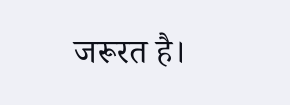जरूरत है।